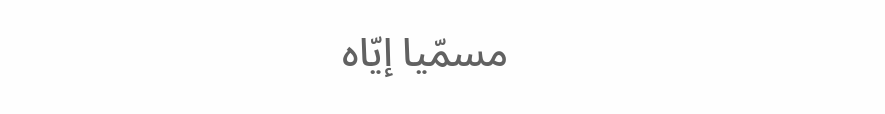مسمّيا إيّاه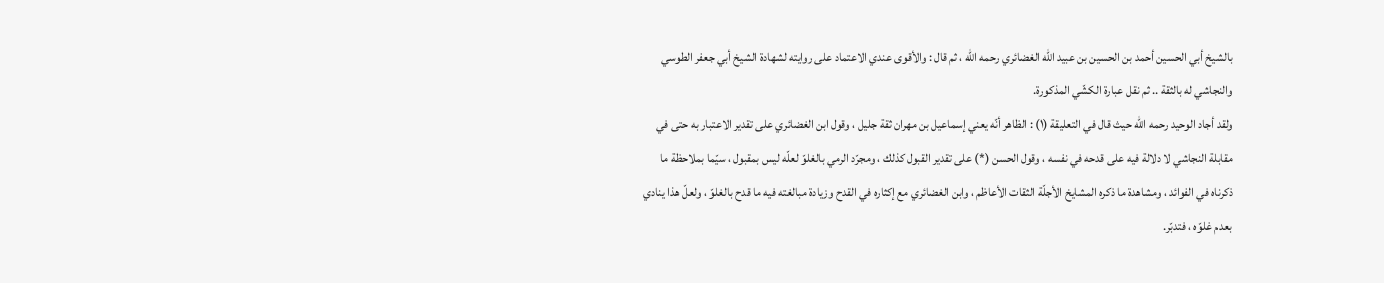بالشيخ أبي الحسين أحمد بن الحسين بن عبيد اللّه الغضائري رحمه اللّه ، ثم قال : والأقوى عندي الاعتماد على روايته لشهادة الشيخ أبي جعفر الطوسي والنجاشي له بالثقة .. ثم نقل عبارة الكشّي المذكورة.
ولقد أجاد الوحيد رحمه اللّه حيث قال في التعليقة (١) : الظاهر أنّه يعني إسماعيل بن مهران ثقة جليل ، وقول ابن الغضائري على تقدير الاعتبار به حتى في مقابلة النجاشي لا دلالة فيه على قدحه في نفسه ، وقول الحسن (*) على تقدير القبول كذلك ، ومجرّد الرمي بالغلوّ لعلّه ليس بمقبول ، سيّما بملاحظة ما ذكرناه في الفوائد ، ومشاهدة ما ذكره المشايخ الأجلّة الثقات الأعاظم ، وابن الغضائري مع إكثاره في القدح وزيادة مبالغته فيه ما قدح بالغلوّ ، ولعلّ هذا ينادي بعدم غلوّه ، فتدبّر.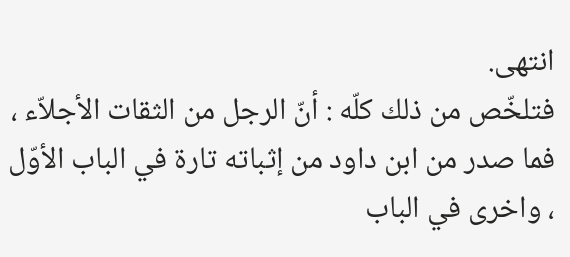انتهى.
فتلخّص من ذلك كلّه : أنّ الرجل من الثقات الأجلاّء ، فما صدر من ابن داود من إثباته تارة في الباب الأوّل ، واخرى في الباب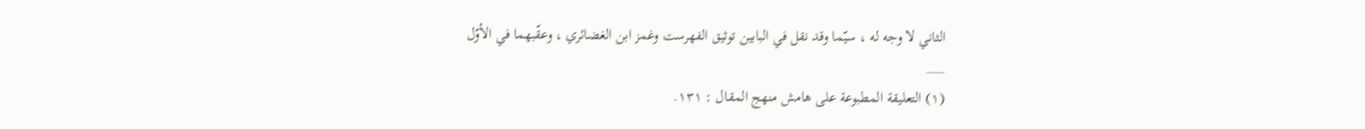الثاني لا وجه له ، سيّما وقد نقل في البابين توثيق الفهرست وغمز ابن الغضائري ، وعقّبهما في الأوّل
___
(١) التعليقة المطبوعة على هامش منهج المقال : ١٣١.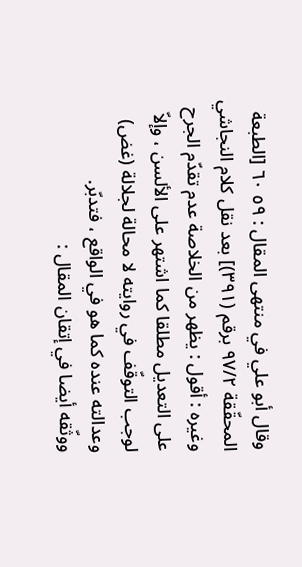وقال أبو علي في منتهى المقال : ٥٩ ٦٠ [الطبعة المحقّقة ٩٧/٢ برقم (٣٩١)] بعد نقل كلام النجاشي وغيره : أقول : يظهر من الخلاصة عدم تقدّم الجرح على التعديل مطلقا كما اشتهر على الألسن ، وإلاّ لوجب التوقّف في روايته لا محالة لجلالة (غض) وعدالته عنده كما هو في الواقع ، فتدبّر.
ووثّقه أيضا في إتقان المقال :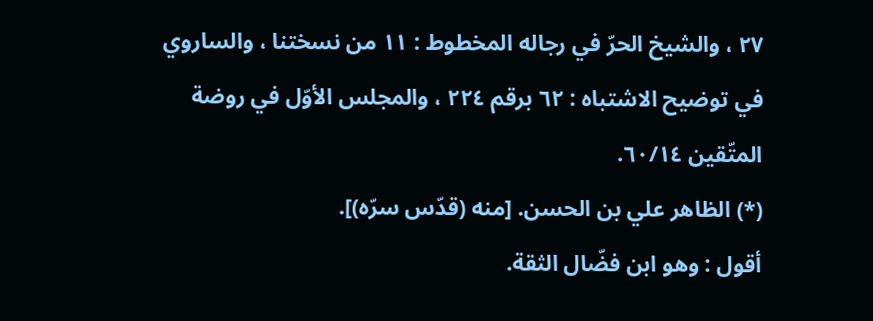٢٧ ، والشيخ الحرّ في رجاله المخطوط : ١١ من نسختنا ، والساروي في توضيح الاشتباه : ٦٢ برقم ٢٢٤ ، والمجلس الأوّل في روضة المتّقين ٦٠/١٤.
(*) الظاهر علي بن الحسن. [منه (قدّس سرّه)].
أقول : وهو ابن فضّال الثقة.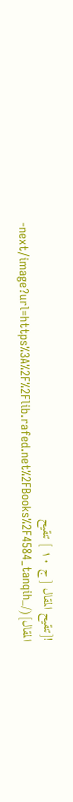![تنقيح المقال [ ج ١٠ ] تنقيح المقال](/_next/image?url=https%3A%2F%2Flib.rafed.net%2FBooks%2F4584_tanqih-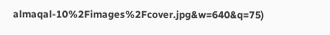almaqal-10%2Fimages%2Fcover.jpg&w=640&q=75)